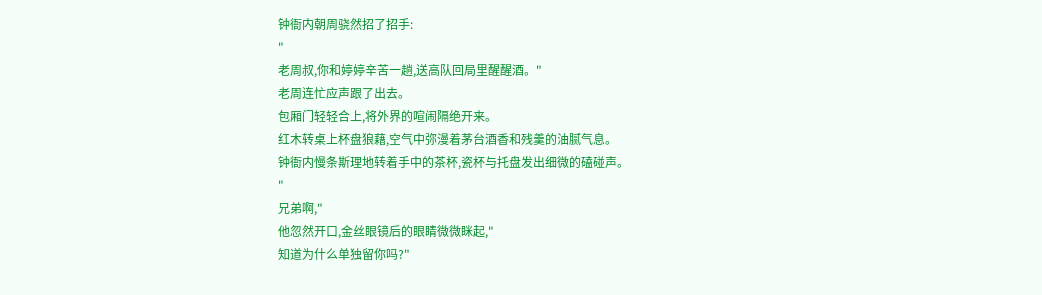钟衙内朝周骁然招了招手:
"
老周叔,你和婷婷辛苦一趟,送高队回局里醒醒酒。"
老周连忙应声跟了出去。
包厢门轻轻合上,将外界的喧闹隔绝开来。
红木转桌上杯盘狼藉,空气中弥漫着茅台酒香和残羹的油腻气息。
钟衙内慢条斯理地转着手中的茶杯,瓷杯与托盘发出细微的磕碰声。
"
兄弟啊,"
他忽然开口,金丝眼镜后的眼睛微微眯起,"
知道为什么单独留你吗?"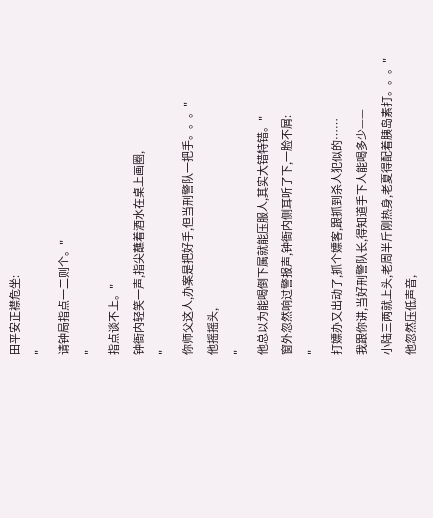田平安正襟危坐:
"
请钟局指点一二则个。"
"
指点谈不上。"
钟衙内轻笑一声,指尖蘸着酒水在桌上画圈,
"
你师父这人,办案是把好手,但当刑警队一把手。。。"
他摇摇头,
"
他总以为能喝倒下属就能压服人,其实大错特错。"
窗外忽然响过警报声,钟衙内侧耳听了下,一脸不屑:
"
打嫖办又出动了,抓个嫖客,跟抓到杀人犯似的……
我跟你讲,当好刑警队长,得知道手下人能喝多少——
小陆三两就上头,老周半斤刚热身,老夏得配着胰岛素打。。。"
他忽然压低声音,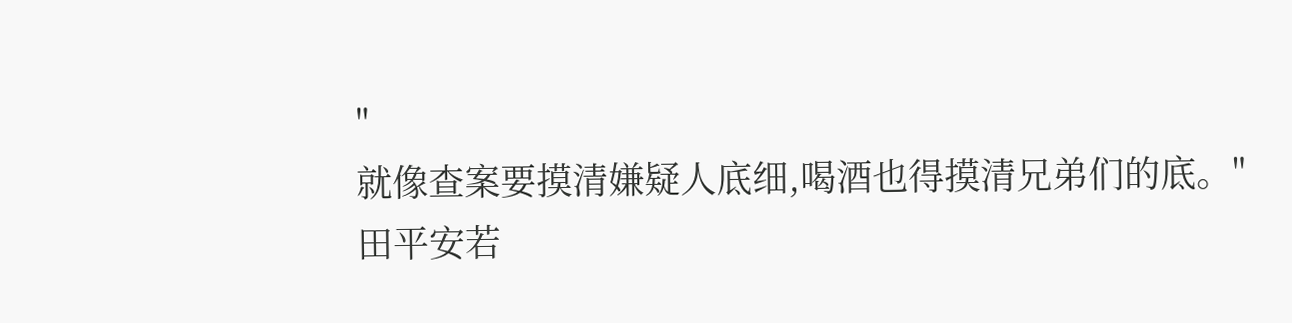"
就像查案要摸清嫌疑人底细,喝酒也得摸清兄弟们的底。"
田平安若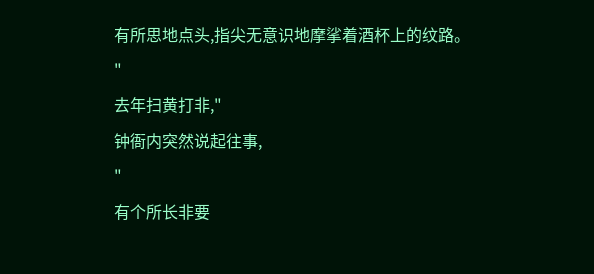有所思地点头,指尖无意识地摩挲着酒杯上的纹路。
"
去年扫黄打非,"
钟衙内突然说起往事,
"
有个所长非要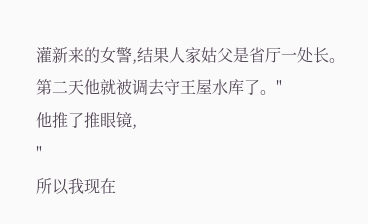灌新来的女警,结果人家姑父是省厅一处长。
第二天他就被调去守王屋水库了。"
他推了推眼镜,
"
所以我现在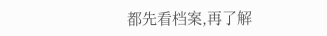都先看档案,再了解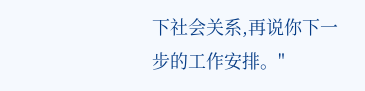下社会关系,再说你下一步的工作安排。"